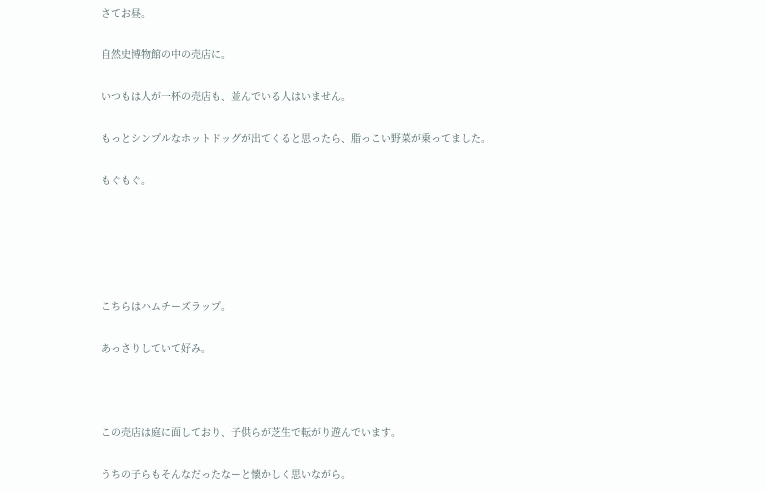さてお昼。

自然史博物館の中の売店に。

いつもは人が一杯の売店も、並んでいる人はいません。

もっとシンプルなホットドッグが出てくると思ったら、脂っこい野菜が乗ってました。

もぐもぐ。





こちらはハムチーズラップ。

あっさりしていて好み。



この売店は庭に面しており、子供らが芝生で転がり遊んでいます。

うちの子らもそんなだったなーと懐かしく思いながら。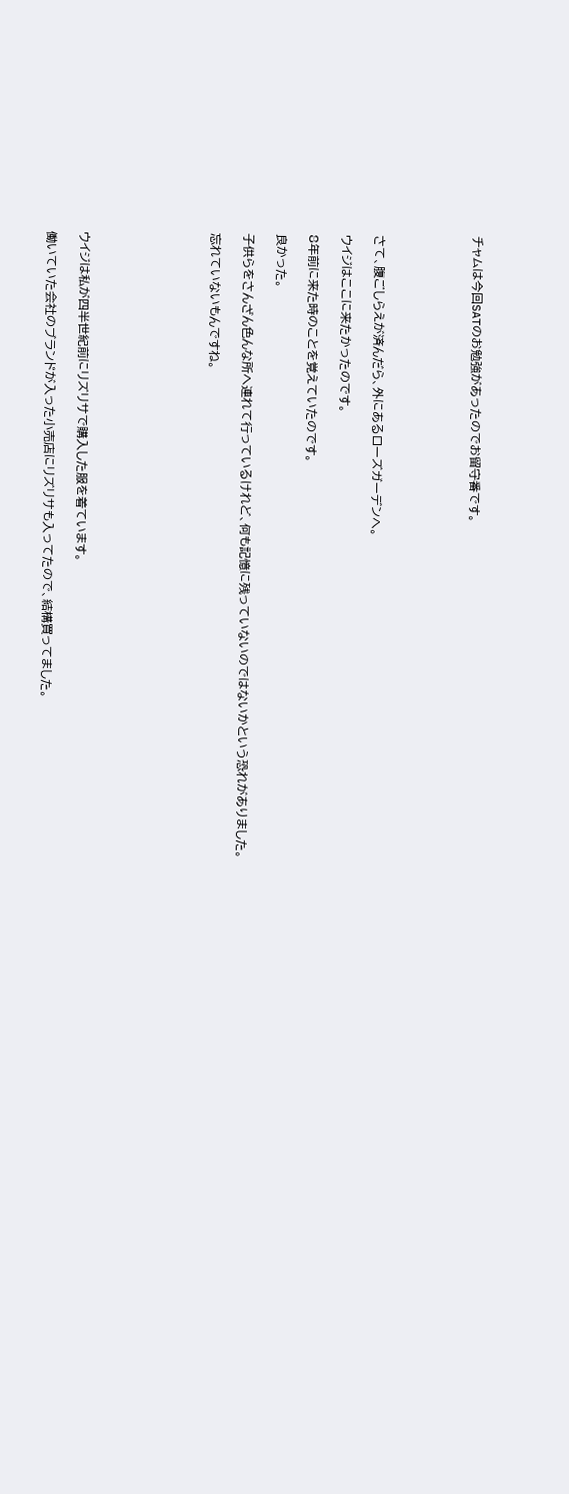チャムは今回SATのお勉強があったのでお留守番です。





さて、腹ごしらえが済んだら、外にあるローズガーデンへ。

ウイジはここに来たかったのです。

8年前に来た時のことを覚えていたのです。

良かった。

子供らをさんざん色んな所へ連れて行っているけれど、何も記憶に残っていないのではないかという恐れがありました。

忘れていないもんですね。







ウイジは私が四半世紀前にリズリサで購入した服を着ています。

働いていた会社のブランドが入った小売店にリズリサも入ってたので、結構買ってました。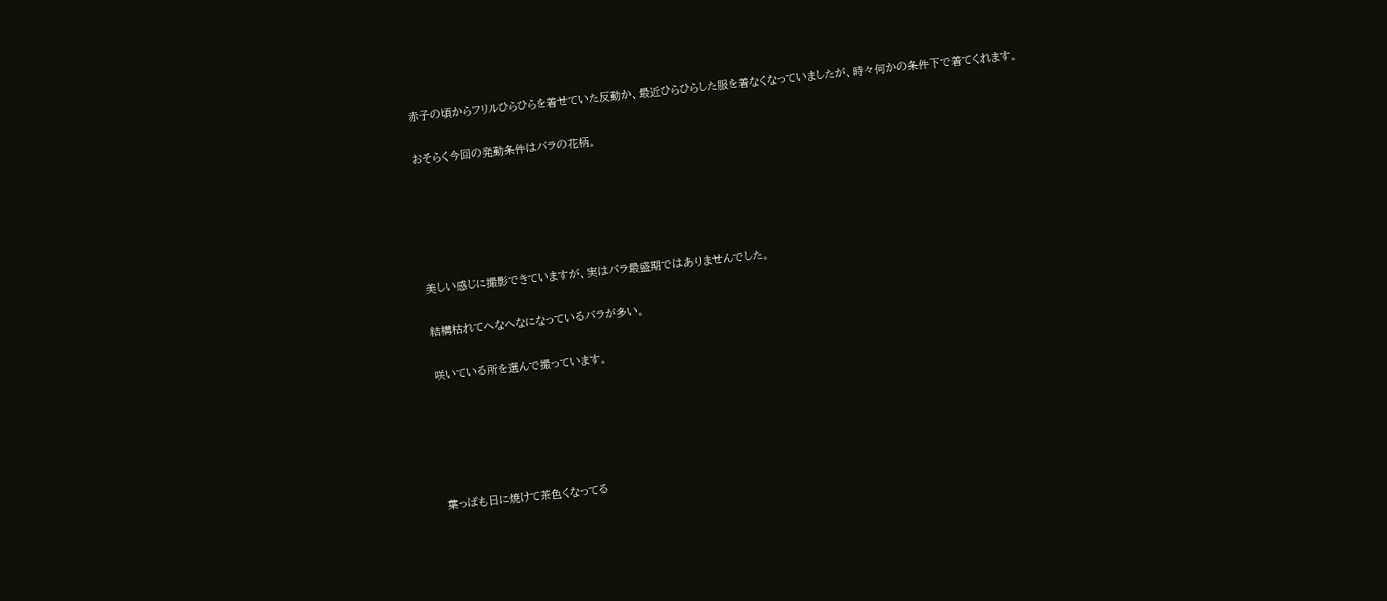赤子の頃からフリルひらひらを着せていた反動か、最近ひらひらした服を着なくなっていましたが、時々何かの条件下で着てくれます。

おそらく今回の発動条件はバラの花柄。





美しい感じに撮影できていますが、実はバラ最盛期ではありませんでした。

結構枯れてへなへなになっているバラが多い。

咲いている所を選んで撮っています。





葉っぱも日に焼けて茶色くなってる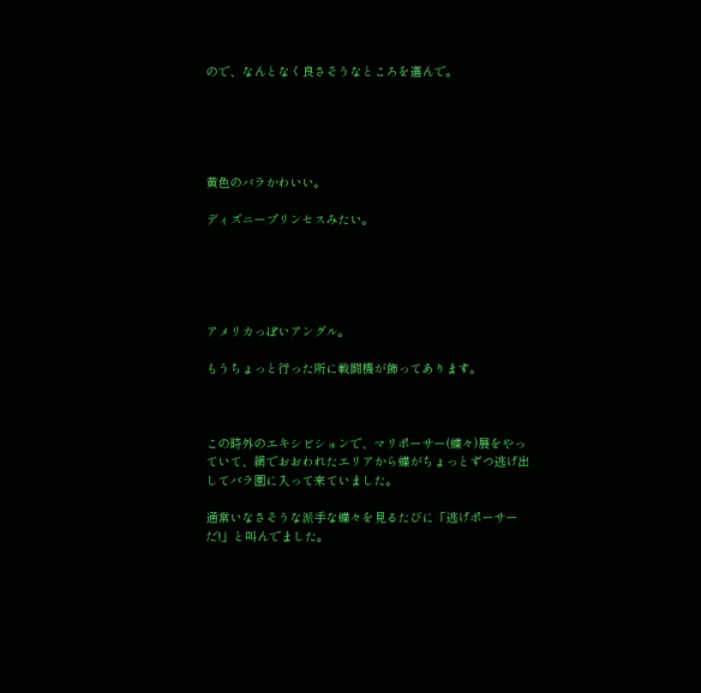ので、なんとなく良さそうなところを選んで。





黄色のバラかわいい。

ディズニープリンセスみたい。





アメリカっぽいアングル。

もうちょっと行った所に戦闘機が飾ってあります。



この時外のエキシビションで、マリポーサー(蝶々)展をやっていて、網でおおわれたエリアから蝶がちょっとずつ逃げ出してバラ園に入って来ていました。

通常いなさそうな派手な蝶々を見るたびに「逃げポーサーだ!」と叫んでました。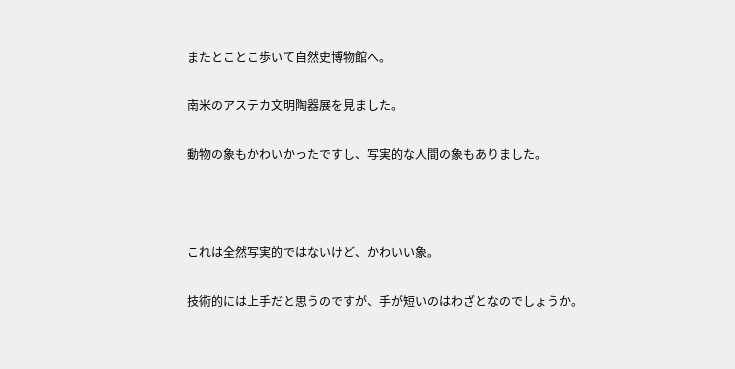またとことこ歩いて自然史博物館へ。

南米のアステカ文明陶器展を見ました。

動物の象もかわいかったですし、写実的な人間の象もありました。



これは全然写実的ではないけど、かわいい象。

技術的には上手だと思うのですが、手が短いのはわざとなのでしょうか。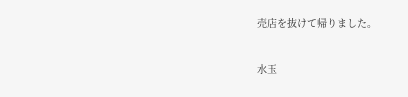売店を抜けて帰りました。

水玉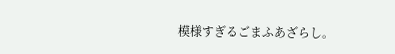模様すぎるごまふあざらし。